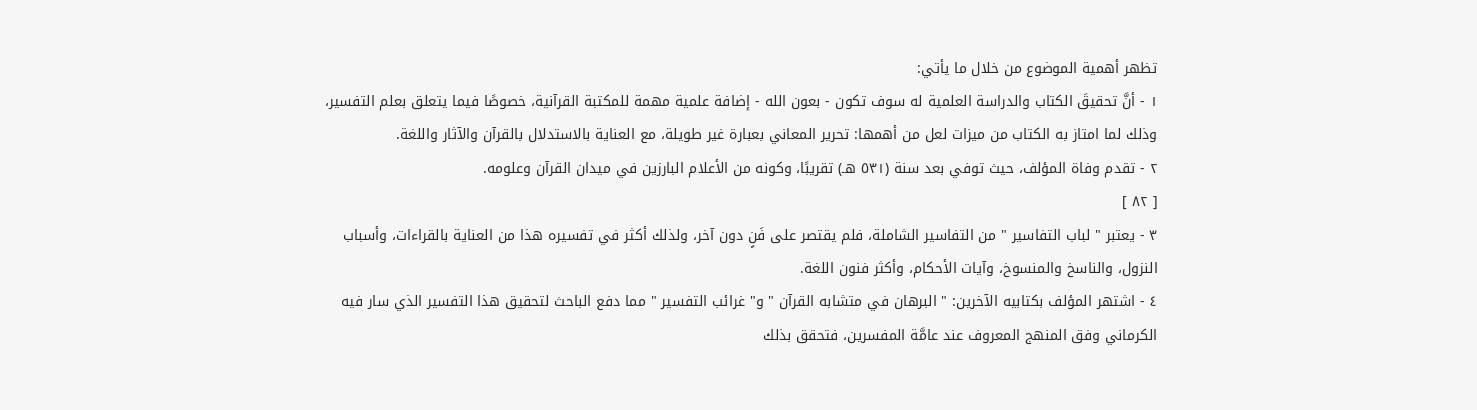تظهر أهمية الموضوع من خلال ما يأتي:
١ - أنَّ تحقيقَ الكتاب والدراسة العلمية له سوف تكون - بعون الله - إضافة علمية مهمة للمكتبة القرآنية، خصوصًا فيما يتعلق بعلم التفسير، وذلك لما امتاز به الكتاب من ميزات لعل من أهمها: تحرير المعاني بعبارة غير طويلة، مع العناية بالاستدلال بالقرآن والآثار واللغة.
٢ - تقدم وفاة المؤلف، حيث توفي بعد سنة (٥٣١ هـ) تقريبًا، وكونه من الأعلام البارزين في ميدان القرآن وعلومه.
[ ٨٢ ]
٣ - يعتبر " لباب التفاسير " من التفاسير الشاملة، فلم يقتصر على فَنٍ دون آخر، ولذلك أكثر في تفسيره هذا من العناية بالقراءات، وأسباب النزول، والناسخ والمنسوخ، وآيات الأحكام، وأكثر فنون اللغة.
٤ - اشتهر المؤلف بكتابيه الآخرين: " البرهان في متشابه القرآن " و" غرائب التفسير " مما دفع الباحث لتحقيق هذا التفسير الذي سار فيه الكرماني وفق المنهج المعروف عند عامَّة المفسرين، فتحقق بذلك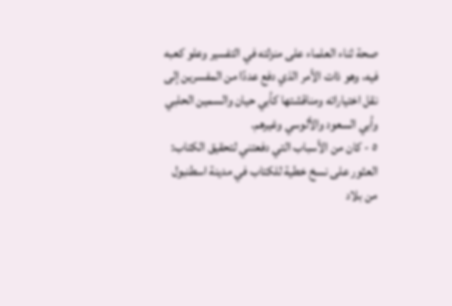صحة ثناء العلماء على منزلته في التفسير وعلو كعبه فيه، وهو ذات الأمر الذي دفع عددًا من المفسرين إلى نقل اختياراته ومناقشتها كأبي حيان والسمين الحلبي وأبي السعود والألوسي وغيرهم.
٥ - كان من الأسباب التي دفعتني لتحقيق الكتاب: العثور على نسخ خطية للكتاب في مدينة اسطنبول من بلاد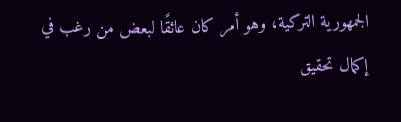الجمهورية التركية، وهو أمر كان عائقًا لبعض من رغب في إكمال تحقيق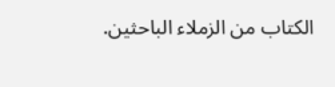الكتاب من الزملاء الباحثين.